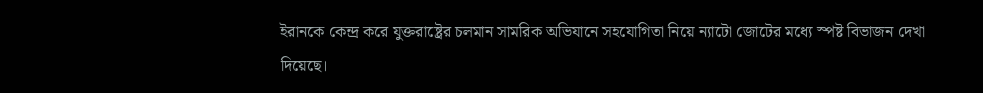ইরানকে কেন্দ্র করে যুক্তরাষ্ট্রের চলমান সামরিক অভিযানে সহযোগিতা নিয়ে ন্যাটো জোটের মধ্যে স্পষ্ট বিভাজন দেখা দিয়েছে।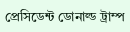প্রেসিডেন্ট ডোনাল্ড ট্রাম্প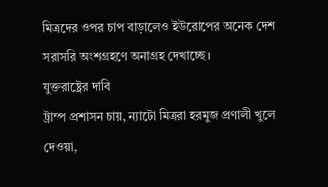মিত্রদের ওপর চাপ বাড়ালেও ইউরোপের অনেক দেশ সরাসরি অংশগ্রহণে অনাগ্রহ দেখাচ্ছে।
যুক্তরাষ্ট্রের দাবি
ট্রাম্প প্রশাসন চায়, ন্যাটো মিত্ররা হরমুজ প্রণালী খুলে দেওয়া,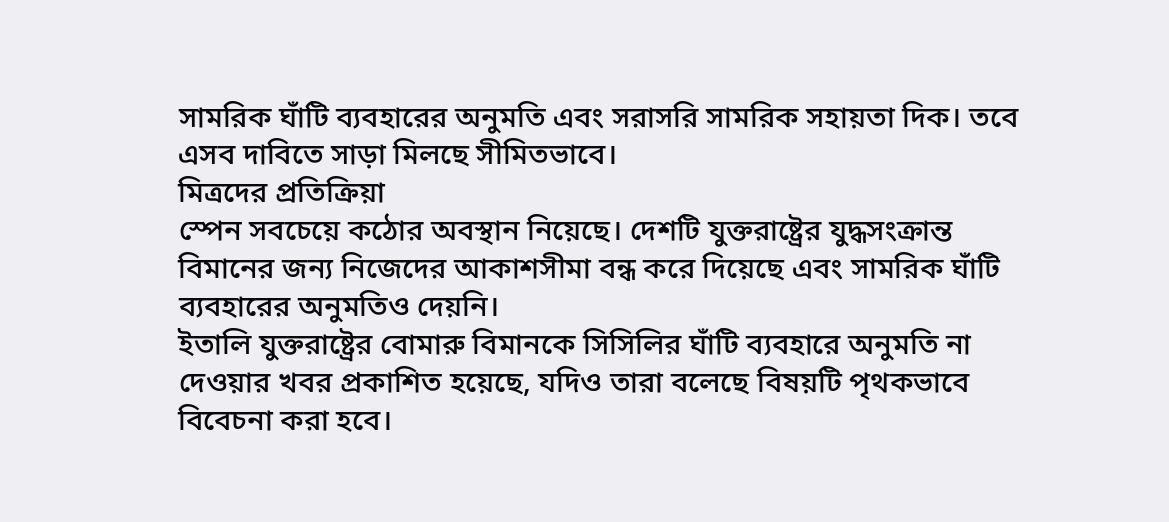সামরিক ঘাঁটি ব্যবহারের অনুমতি এবং সরাসরি সামরিক সহায়তা দিক। তবে এসব দাবিতে সাড়া মিলছে সীমিতভাবে।
মিত্রদের প্রতিক্রিয়া
স্পেন সবচেয়ে কঠোর অবস্থান নিয়েছে। দেশটি যুক্তরাষ্ট্রের যুদ্ধসংক্রান্ত বিমানের জন্য নিজেদের আকাশসীমা বন্ধ করে দিয়েছে এবং সামরিক ঘাঁটি ব্যবহারের অনুমতিও দেয়নি।
ইতালি যুক্তরাষ্ট্রের বোমারু বিমানকে সিসিলির ঘাঁটি ব্যবহারে অনুমতি না দেওয়ার খবর প্রকাশিত হয়েছে, যদিও তারা বলেছে বিষয়টি পৃথকভাবে বিবেচনা করা হবে।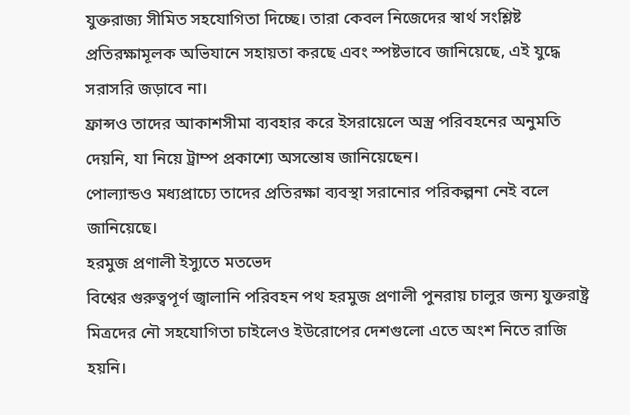যুক্তরাজ্য সীমিত সহযোগিতা দিচ্ছে। তারা কেবল নিজেদের স্বার্থ সংশ্লিষ্ট প্রতিরক্ষামূলক অভিযানে সহায়তা করছে এবং স্পষ্টভাবে জানিয়েছে, এই যুদ্ধে সরাসরি জড়াবে না।
ফ্রান্সও তাদের আকাশসীমা ব্যবহার করে ইসরায়েলে অস্ত্র পরিবহনের অনুমতি দেয়নি, যা নিয়ে ট্রাম্প প্রকাশ্যে অসন্তোষ জানিয়েছেন।
পোল্যান্ডও মধ্যপ্রাচ্যে তাদের প্রতিরক্ষা ব্যবস্থা সরানোর পরিকল্পনা নেই বলে জানিয়েছে।
হরমুজ প্রণালী ইস্যুতে মতভেদ
বিশ্বের গুরুত্বপূর্ণ জ্বালানি পরিবহন পথ হরমুজ প্রণালী পুনরায় চালুর জন্য যুক্তরাষ্ট্র মিত্রদের নৌ সহযোগিতা চাইলেও ইউরোপের দেশগুলো এতে অংশ নিতে রাজি হয়নি।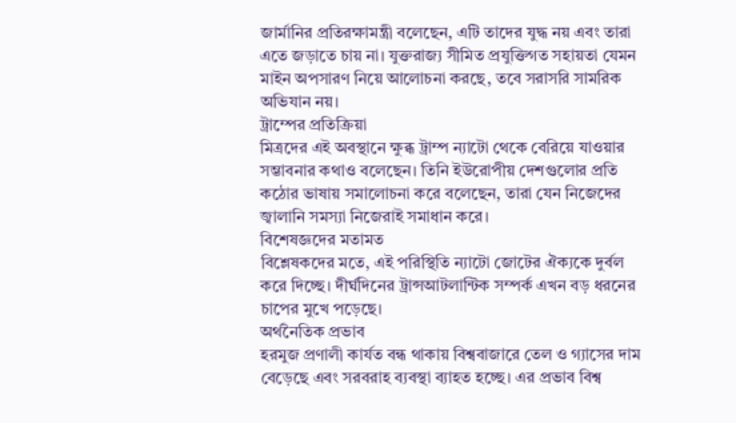জার্মানির প্রতিরক্ষামন্ত্রী বলেছেন, এটি তাদের যুদ্ধ নয় এবং তারা এতে জড়াতে চায় না। যুক্তরাজ্য সীমিত প্রযুক্তিগত সহায়তা যেমন মাইন অপসারণ নিয়ে আলোচনা করছে, তবে সরাসরি সামরিক অভিযান নয়।
ট্রাম্পের প্রতিক্রিয়া
মিত্রদের এই অবস্থানে ক্ষুব্ধ ট্রাম্প ন্যাটো থেকে বেরিয়ে যাওয়ার সম্ভাবনার কথাও বলেছেন। তিনি ইউরোপীয় দেশগুলোর প্রতি কঠোর ভাষায় সমালোচনা করে বলেছেন, তারা যেন নিজেদের জ্বালানি সমস্যা নিজেরাই সমাধান করে।
বিশেষজ্ঞদের মতামত
বিশ্লেষকদের মতে, এই পরিস্থিতি ন্যাটো জোটের ঐক্যকে দুর্বল করে দিচ্ছে। দীর্ঘদিনের ট্রান্সআটলান্টিক সম্পর্ক এখন বড় ধরনের চাপের মুখে পড়েছে।
অর্থনৈতিক প্রভাব
হরমুজ প্রণালী কার্যত বন্ধ থাকায় বিশ্ববাজারে তেল ও গ্যাসের দাম বেড়েছে এবং সরবরাহ ব্যবস্থা ব্যাহত হচ্ছে। এর প্রভাব বিশ্ব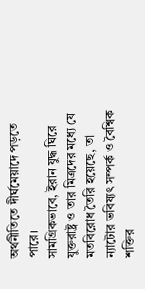অর্থনীতিতে দীর্ঘমেয়াদে পড়তে পারে।
সামগ্রিকভাবে, ইরান যুদ্ধ ঘিরে যুক্তরাষ্ট্র ও তার মিত্রদের মধ্যে যে মতবিরোধ তৈরি হয়েছে, তা ন্যাটোর ভবিষ্যৎ সম্পর্ক ও বৈশ্বিক শক্তির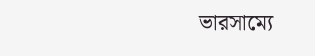ভারসাম্যে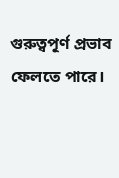গুরুত্বপূর্ণ প্রভাব ফেলতে পারে।